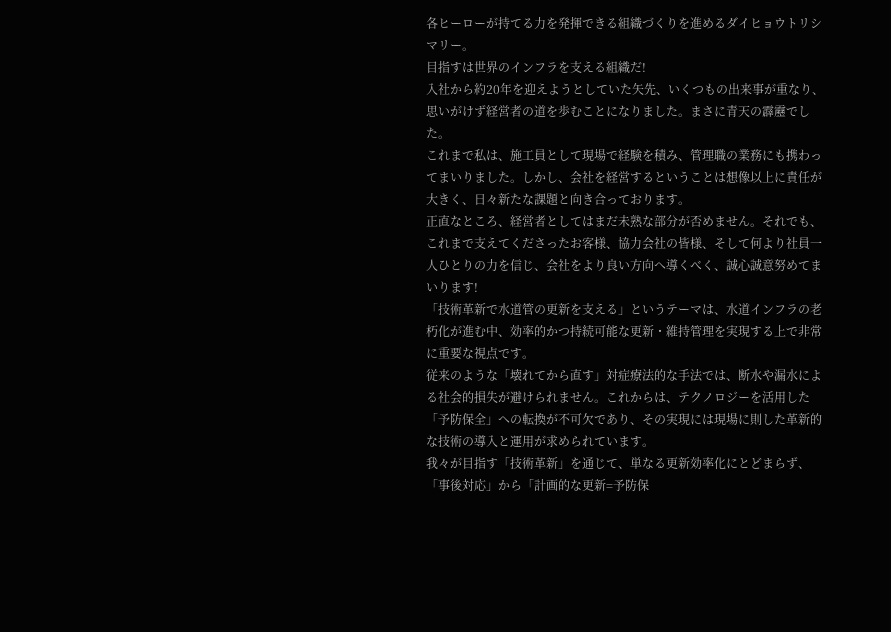各ヒーローが持てる力を発揮できる組織づくりを進めるダイヒョウトリシマリー。
目指すは世界のインフラを支える組織だ!
入社から約20年を迎えようとしていた矢先、いくつもの出来事が重なり、思いがけず経営者の道を歩むことになりました。まさに青天の霹靂でした。
これまで私は、施工員として現場で経験を積み、管理職の業務にも携わってまいりました。しかし、会社を経営するということは想像以上に責任が大きく、日々新たな課題と向き合っております。
正直なところ、経営者としてはまだ未熟な部分が否めません。それでも、これまで支えてくださったお客様、協力会社の皆様、そして何より社員一人ひとりの力を信じ、会社をより良い方向へ導くべく、誠心誠意努めてまいります!
「技術革新で水道管の更新を支える」というテーマは、水道インフラの老朽化が進む中、効率的かつ持続可能な更新・維持管理を実現する上で非常に重要な視点です。
従来のような「壊れてから直す」対症療法的な手法では、断水や漏水による社会的損失が避けられません。これからは、テクノロジーを活用した「予防保全」への転換が不可欠であり、その実現には現場に則した革新的な技術の導入と運用が求められています。
我々が目指す「技術革新」を通じて、単なる更新効率化にとどまらず、「事後対応」から「計画的な更新=予防保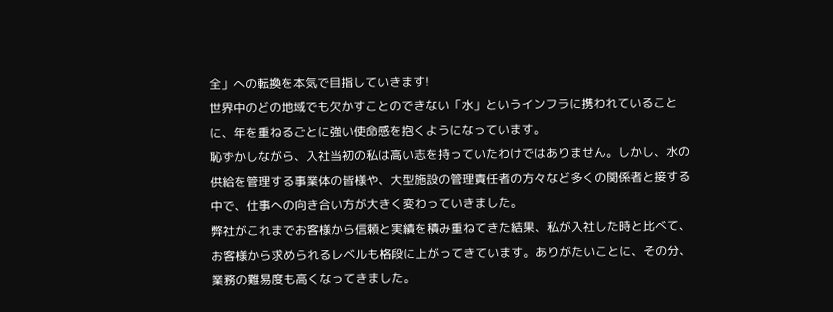全」への転換を本気で目指していきます!
世界中のどの地域でも欠かすことのできない「水」というインフラに携われていることに、年を重ねるごとに強い使命感を抱くようになっています。
恥ずかしながら、入社当初の私は高い志を持っていたわけではありません。しかし、水の供給を管理する事業体の皆様や、大型施設の管理責任者の方々など多くの関係者と接する中で、仕事への向き合い方が大きく変わっていきました。
弊社がこれまでお客様から信頼と実績を積み重ねてきた結果、私が入社した時と比べて、お客様から求められるレベルも格段に上がってきています。ありがたいことに、その分、業務の難易度も高くなってきました。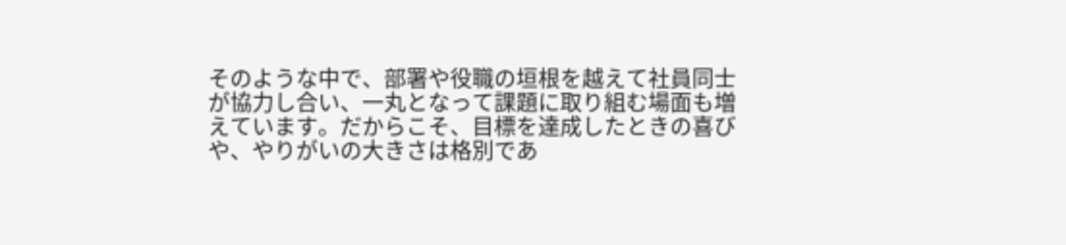そのような中で、部署や役職の垣根を越えて社員同士が協力し合い、一丸となって課題に取り組む場面も増えています。だからこそ、目標を達成したときの喜びや、やりがいの大きさは格別であ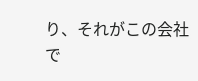り、それがこの会社で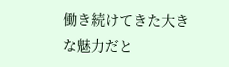働き続けてきた大きな魅力だと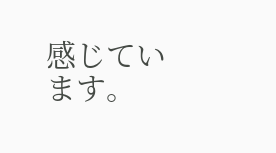感じています。